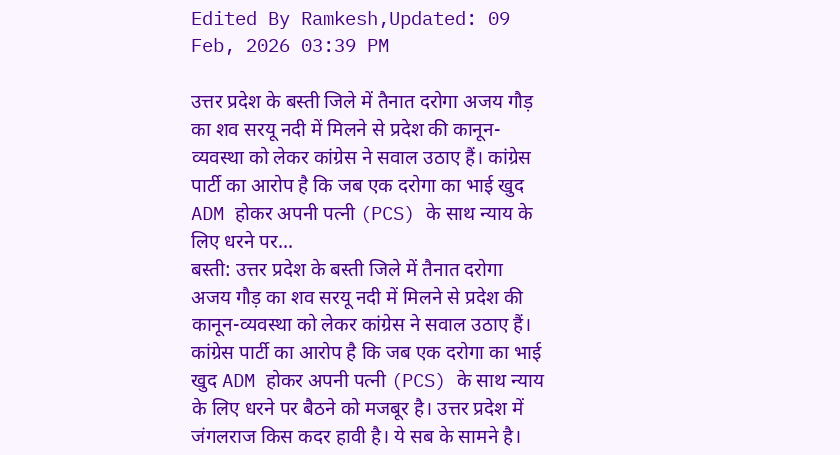Edited By Ramkesh,Updated: 09 Feb, 2026 03:39 PM

उत्तर प्रदेश के बस्ती जिले में तैनात दरोगा अजय गौड़ का शव सरयू नदी में मिलने से प्रदेश की कानून-व्यवस्था को लेकर कांग्रेस ने सवाल उठाए हैं। कांग्रेस पार्टी का आरोप है कि जब एक दरोगा का भाई खुद ADM होकर अपनी पत्नी (PCS) के साथ न्याय के लिए धरने पर...
बस्ती: उत्तर प्रदेश के बस्ती जिले में तैनात दरोगा अजय गौड़ का शव सरयू नदी में मिलने से प्रदेश की कानून-व्यवस्था को लेकर कांग्रेस ने सवाल उठाए हैं। कांग्रेस पार्टी का आरोप है कि जब एक दरोगा का भाई खुद ADM होकर अपनी पत्नी (PCS) के साथ न्याय के लिए धरने पर बैठने को मजबूर है। उत्तर प्रदेश में जंगलराज किस कदर हावी है। ये सब के सामने है।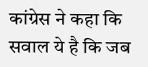कांग्रेस ने कहा कि सवाल ये है कि जब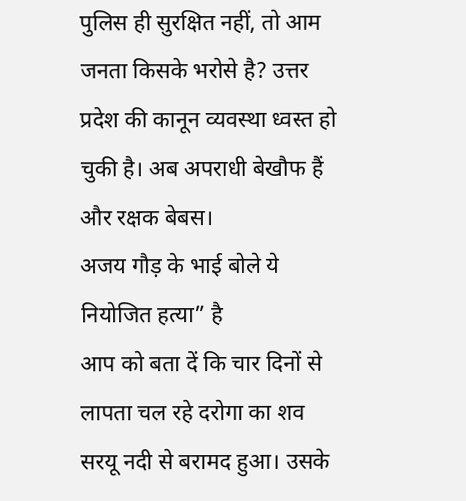पुलिस ही सुरक्षित नहीं, तो आम जनता किसके भरोसे है? उत्तर प्रदेश की कानून व्यवस्था ध्वस्त हो चुकी है। अब अपराधी बेखौफ हैं और रक्षक बेबस।
अजय गौड़ के भाई बोले ये नियोजित हत्या” है
आप को बता दें कि चार दिनों से लापता चल रहे दरोगा का शव सरयू नदी से बरामद हुआ। उसके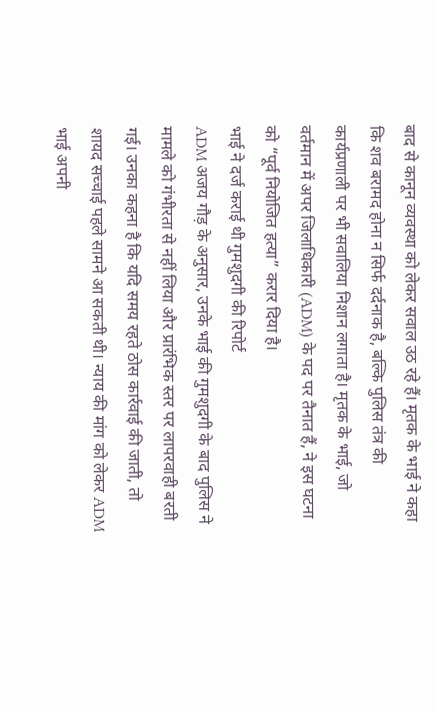बाद से कानून व्यवस्था को लेकर सवाल उठ रहे हैं। मृतक के भाई ने कहा कि शव बरामद होना न सिर्फ दर्दनाक है, बल्कि पुलिस तंत्र की कार्यप्रणाली पर भी सवालिया निशान लगाता है। मृतक के भाई, जो वर्तमान में अपर जिलाधिकारी (ADM) के पद पर तैनात हैं, ने इस घटना को “पूर्व नियोजित हत्या” करार दिया है।
भाई ने दर्ज कराई थी गुमशुदगी की रिपोर्ट
ADM अजय गौड़ के अनुसार, उनके भाई की गुमशुदगी के बाद पुलिस ने मामले को गंभीरता से नहीं लिया और प्रारंभिक स्तर पर लापरवाही बरती गई। उनका कहना है कि यदि समय रहते ठोस कार्रवाई की जाती, तो शायद सच्चाई पहले सामने आ सकती थी। न्याय की मांग को लेकर ADM भाई अपनी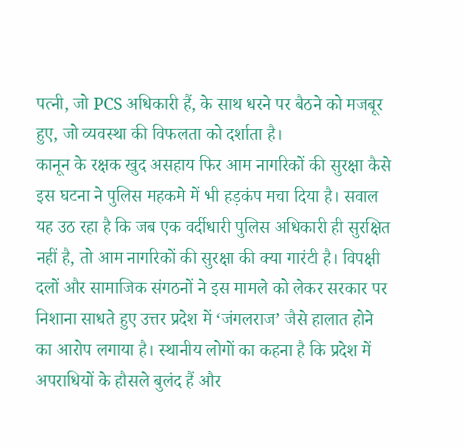पत्नी, जो PCS अधिकारी हैं, के साथ धरने पर बैठने को मजबूर हुए, जो व्यवस्था की विफलता को दर्शाता है।
कानून के रक्षक खुद असहाय फिर आम नागरिकों की सुरक्षा कैसे
इस घटना ने पुलिस महकमे में भी हड़कंप मचा दिया है। सवाल यह उठ रहा है कि जब एक वर्दीधारी पुलिस अधिकारी ही सुरक्षित नहीं है, तो आम नागरिकों की सुरक्षा की क्या गारंटी है। विपक्षी दलों और सामाजिक संगठनों ने इस मामले को लेकर सरकार पर निशाना साधते हुए उत्तर प्रदेश में ‘जंगलराज’ जैसे हालात होने का आरोप लगाया है। स्थानीय लोगों का कहना है कि प्रदेश में अपराधियों के हौसले बुलंद हैं और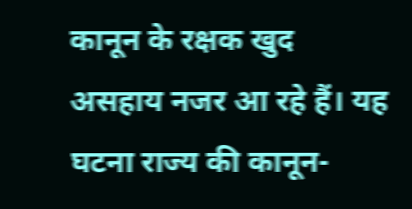कानून के रक्षक खुद असहाय नजर आ रहे हैं। यह घटना राज्य की कानून-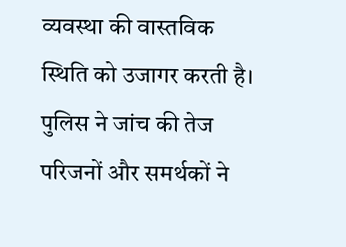व्यवस्था की वास्तविक स्थिति को उजागर करती है।
पुलिस ने जांच की तेज
परिजनों और समर्थकों ने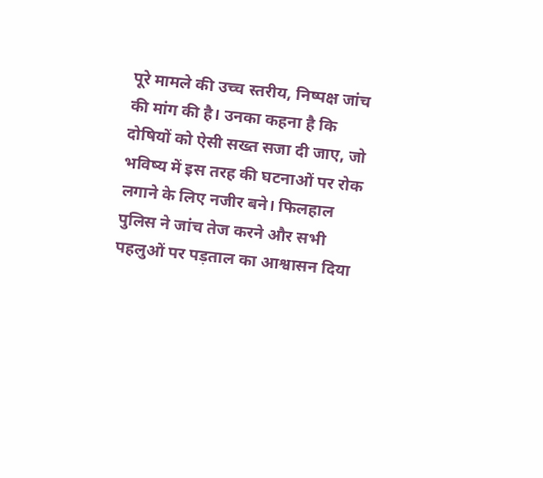पूरे मामले की उच्च स्तरीय, निष्पक्ष जांच की मांग की है। उनका कहना है कि दोषियों को ऐसी सख्त सजा दी जाए, जो भविष्य में इस तरह की घटनाओं पर रोक लगाने के लिए नजीर बने। फिलहाल पुलिस ने जांच तेज करने और सभी पहलुओं पर पड़ताल का आश्वासन दिया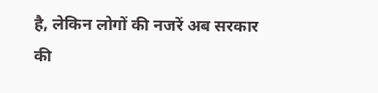है, लेकिन लोगों की नजरें अब सरकार की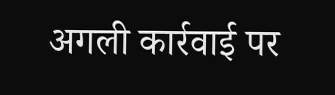अगली कार्रवाई पर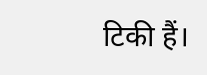टिकी हैं।